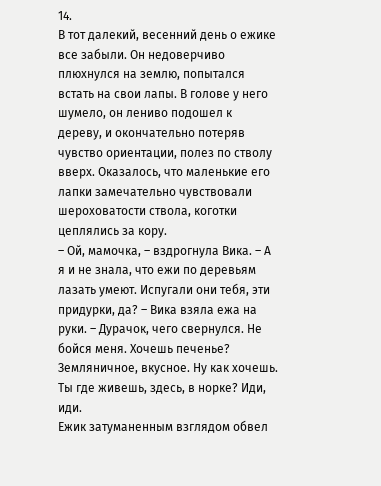14.
В тот далекий, весенний день о ежике все забыли. Он недоверчиво плюхнулся на землю, попытался встать на свои лапы. В голове у него шумело, он лениво подошел к дереву, и окончательно потеряв чувство ориентации, полез по стволу вверх. Оказалось, что маленькие его лапки замечательно чувствовали шероховатости ствола, коготки цеплялись за кору.
– Ой, мамочка, – вздрогнула Вика. – А я и не знала, что ежи по деревьям лазать умеют. Испугали они тебя, эти придурки, да? – Вика взяла ежа на руки. – Дурачок, чего свернулся. Не бойся меня. Хочешь печенье? Земляничное, вкусное. Ну как хочешь. Ты где живешь, здесь, в норке? Иди, иди.
Ежик затуманенным взглядом обвел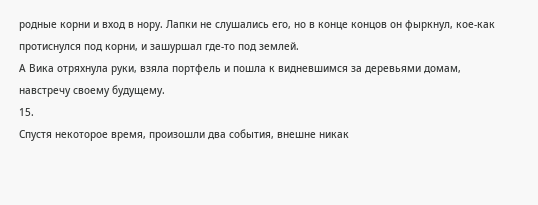родные корни и вход в нору. Лапки не слушались его, но в конце концов он фыркнул, кое-как протиснулся под корни, и зашуршал где-то под землей.
А Вика отряхнула руки, взяла портфель и пошла к видневшимся за деревьями домам, навстречу своему будущему.
15.
Спустя некоторое время, произошли два события, внешне никак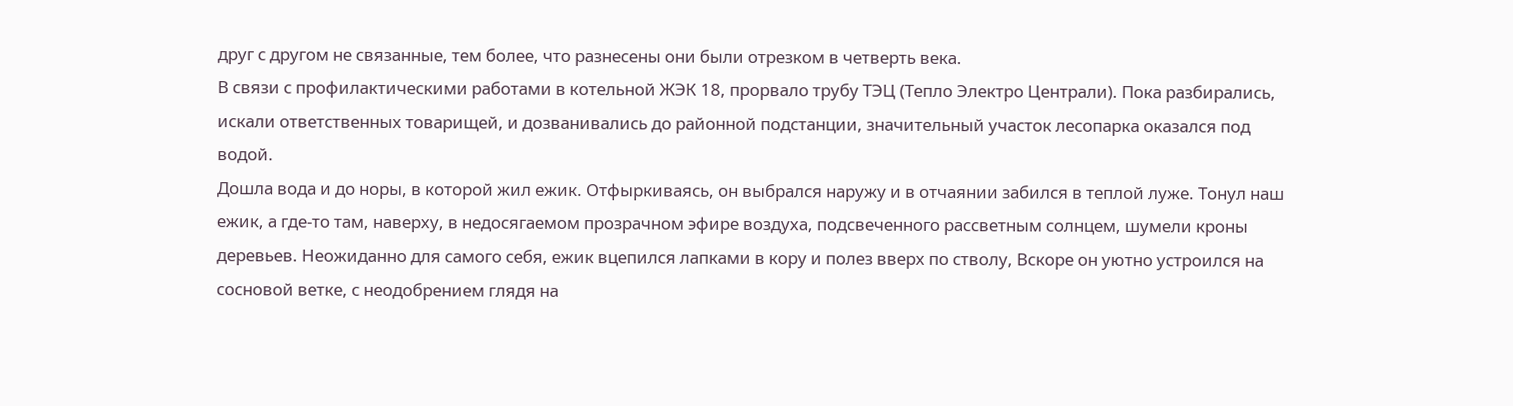друг с другом не связанные, тем более, что разнесены они были отрезком в четверть века.
В связи с профилактическими работами в котельной ЖЭК 18, прорвало трубу ТЭЦ (Тепло Электро Централи). Пока разбирались, искали ответственных товарищей, и дозванивались до районной подстанции, значительный участок лесопарка оказался под водой.
Дошла вода и до норы, в которой жил ежик. Отфыркиваясь, он выбрался наружу и в отчаянии забился в теплой луже. Тонул наш ежик, а где-то там, наверху, в недосягаемом прозрачном эфире воздуха, подсвеченного рассветным солнцем, шумели кроны деревьев. Неожиданно для самого себя, ежик вцепился лапками в кору и полез вверх по стволу, Вскоре он уютно устроился на сосновой ветке, с неодобрением глядя на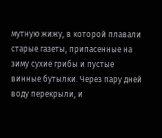мутную жижу, в которой плавали старые газеты, припасенные на зиму сухие грибы и пустые винные бутылки. Через пару дней воду перекрыли, и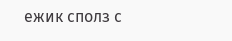ежик сполз с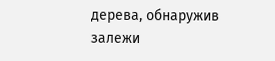дерева, обнаружив залежи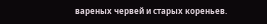вареных червей и старых кореньев.